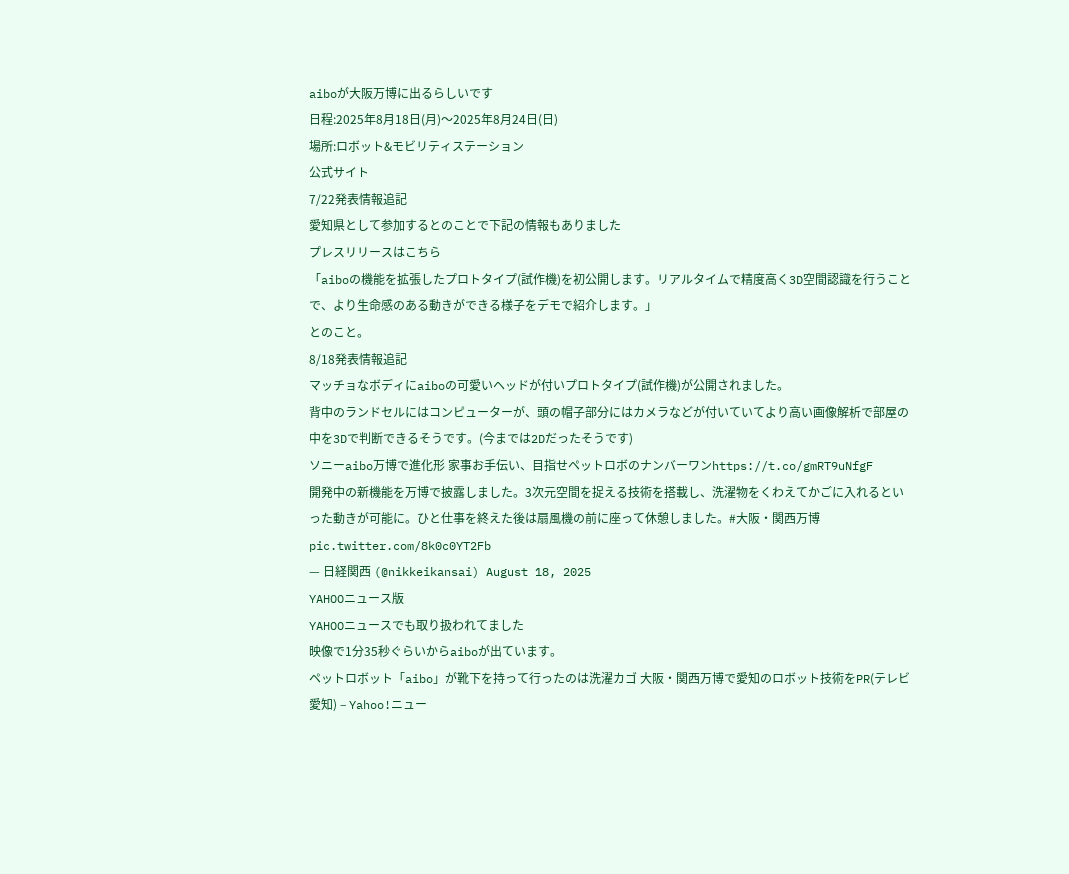aiboが大阪万博に出るらしいです
日程:2025年8月18日(月)〜2025年8月24日(日)
場所:ロボット&モビリティステーション
公式サイト
7/22発表情報追記
愛知県として参加するとのことで下記の情報もありました
プレスリリースはこちら
「aiboの機能を拡張したプロトタイプ(試作機)を初公開します。リアルタイムで精度高く3D空間認識を行うことで、より生命感のある動きができる様子をデモで紹介します。」
とのこと。
8/18発表情報追記
マッチョなボディにaiboの可愛いヘッドが付いプロトタイプ(試作機)が公開されました。
背中のランドセルにはコンピューターが、頭の帽子部分にはカメラなどが付いていてより高い画像解析で部屋の中を3Dで判断できるそうです。(今までは2Dだったそうです)
ソニーaibo万博で進化形 家事お手伝い、目指せペットロボのナンバーワンhttps://t.co/gmRT9uNfgF
開発中の新機能を万博で披露しました。3次元空間を捉える技術を搭載し、洗濯物をくわえてかごに入れるといった動きが可能に。ひと仕事を終えた後は扇風機の前に座って休憩しました。#大阪・関西万博 pic.twitter.com/8k0c0YT2Fb
— 日経関西 (@nikkeikansai) August 18, 2025
YAHOOニュース版
YAHOOニュースでも取り扱われてました
映像で1分35秒ぐらいからaiboが出ています。
ペットロボット「aibo」が靴下を持って行ったのは洗濯カゴ 大阪・関西万博で愛知のロボット技術をPR(テレビ愛知) – Yahoo!ニュー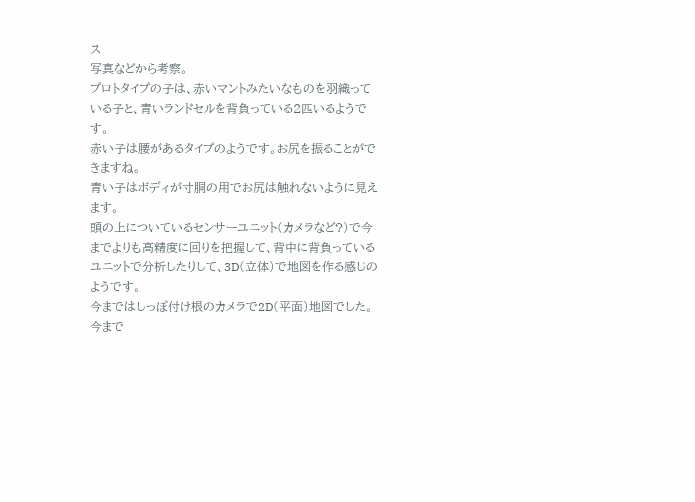ス
写真などから考察。
プロトタイプの子は、赤いマントみたいなものを羽織っている子と、青いランドセルを背負っている2匹いるようです。
赤い子は腰があるタイプのようです。お尻を振ることができますね。
青い子はボディが寸胴の用でお尻は触れないように見えます。
頭の上についているセンサーユニット(カメラなど?)で今までよりも高精度に回りを把握して、背中に背負っているユニットで分析したりして、3D(立体)で地図を作る感じのようです。
今まではしっぽ付け根のカメラで2D(平面)地図でした。
今まで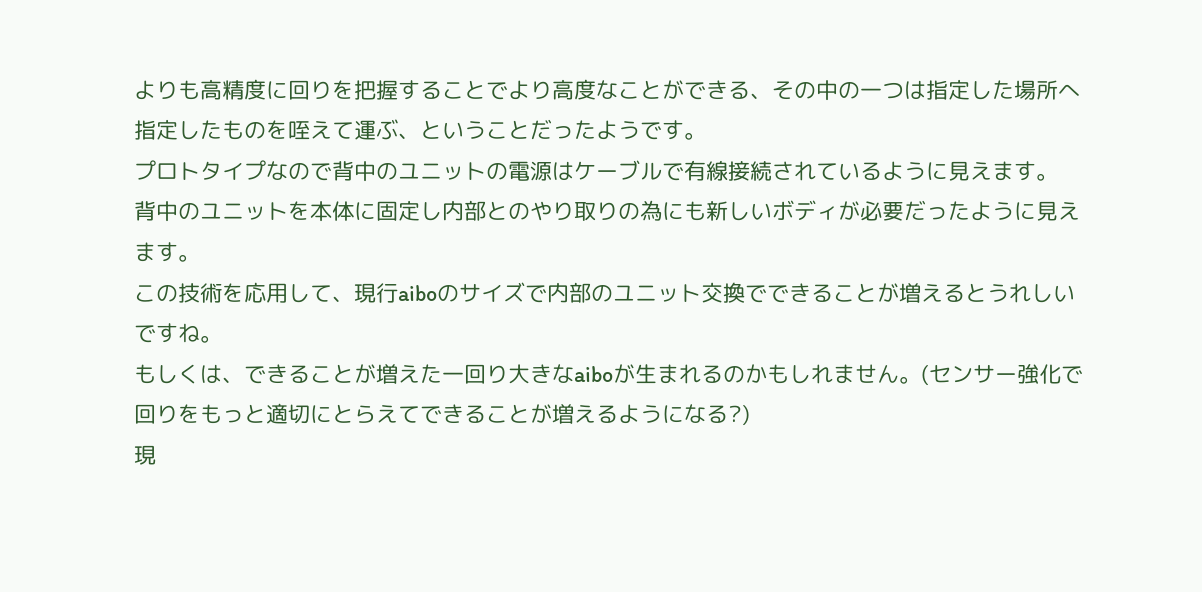よりも高精度に回りを把握することでより高度なことができる、その中の一つは指定した場所へ指定したものを咥えて運ぶ、ということだったようです。
プロトタイプなので背中のユニットの電源はケーブルで有線接続されているように見えます。
背中のユニットを本体に固定し内部とのやり取りの為にも新しいボディが必要だったように見えます。
この技術を応用して、現行aiboのサイズで内部のユニット交換でできることが増えるとうれしいですね。
もしくは、できることが増えた一回り大きなaiboが生まれるのかもしれません。(センサー強化で回りをもっと適切にとらえてできることが増えるようになる?)
現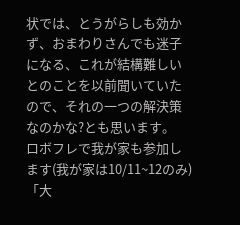状では、とうがらしも効かず、おまわりさんでも迷子になる、これが結構難しいとのことを以前聞いていたので、それの一つの解決策なのかな?とも思います。
ロボフレで我が家も参加します(我が家は10/11~12のみ)
「大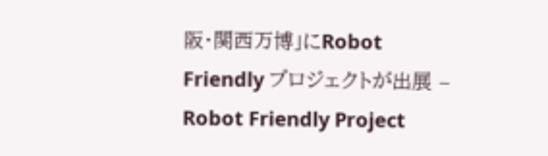阪・関西万博」にRobot Friendly プロジェクトが出展 – Robot Friendly Project